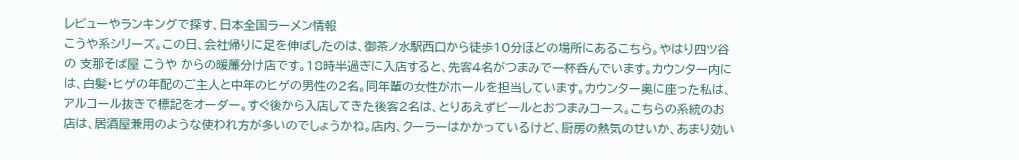レビューやランキングで探す、日本全国ラーメン情報
こうや系シリーズ。この日、会社帰りに足を伸ばしたのは、御茶ノ水駅西口から徒歩10分ほどの場所にあるこちら。やはり四ツ谷の 支那そば屋 こうや からの暖簾分け店です。18時半過ぎに入店すると、先客4名がつまみで一杯呑んでいます。カウンター内には、白髪・ヒゲの年配のご主人と中年のヒゲの男性の2名。同年輩の女性がホールを担当しています。カウンター奥に座った私は、アルコール抜きで標記をオーダー。すぐ後から入店してきた後客2名は、とりあえずビールとおつまみコース。こちらの系統のお店は、居酒屋兼用のような使われ方が多いのでしょうかね。店内、クーラーはかかっているけど、厨房の熱気のせいか、あまり効い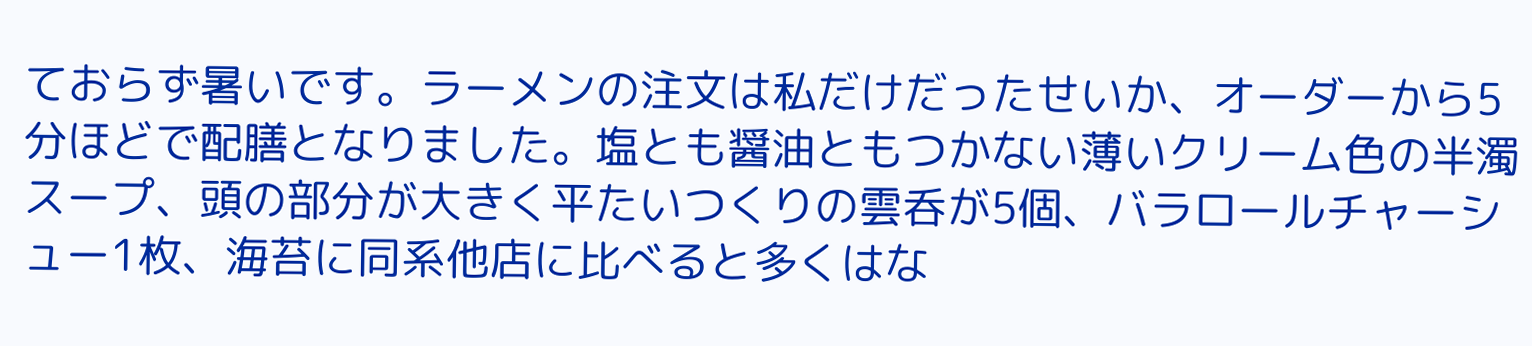ておらず暑いです。ラーメンの注文は私だけだったせいか、オーダーから5分ほどで配膳となりました。塩とも醤油ともつかない薄いクリーム色の半濁スープ、頭の部分が大きく平たいつくりの雲呑が5個、バラロールチャーシュー1枚、海苔に同系他店に比べると多くはな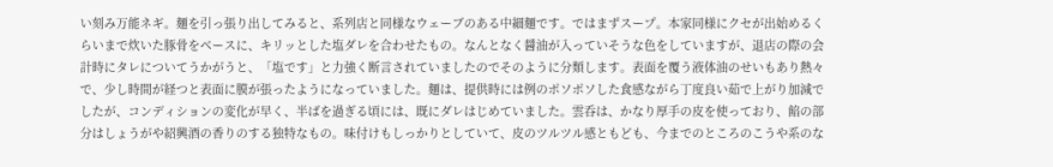い刻み万能ネギ。麺を引っ張り出してみると、系列店と同様なウェーブのある中細麺です。ではまずスープ。本家同様にクセが出始めるくらいまで炊いた豚骨をベースに、キリッとした塩ダレを合わせたもの。なんとなく醤油が入っていそうな色をしていますが、退店の際の会計時にタレについてうかがうと、「塩です」と力強く断言されていましたのでそのように分類します。表面を覆う液体油のせいもあり熱々で、少し時間が経つと表面に膜が張ったようになっていました。麺は、提供時には例のポソポソした食感ながら丁度良い茹で上がり加減でしたが、コンディションの変化が早く、半ばを過ぎる頃には、既にダレはじめていました。雲呑は、かなり厚手の皮を使っており、餡の部分はしょうがや紹興酒の香りのする独特なもの。味付けもしっかりとしていて、皮のツルツル感ともども、今までのところのこうや系のな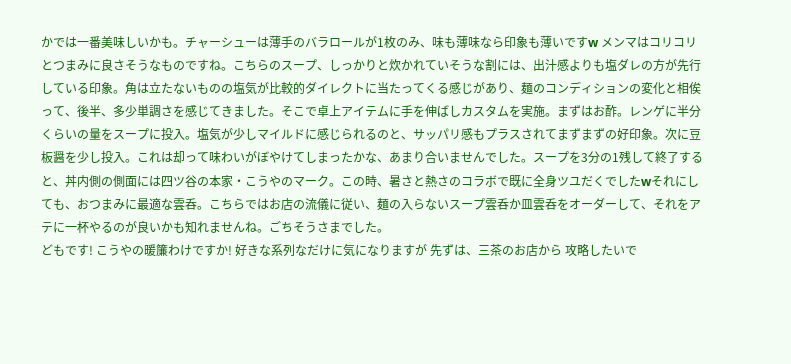かでは一番美味しいかも。チャーシューは薄手のバラロールが1枚のみ、味も薄味なら印象も薄いですw メンマはコリコリとつまみに良さそうなものですね。こちらのスープ、しっかりと炊かれていそうな割には、出汁感よりも塩ダレの方が先行している印象。角は立たないものの塩気が比較的ダイレクトに当たってくる感じがあり、麺のコンディションの変化と相俟って、後半、多少単調さを感じてきました。そこで卓上アイテムに手を伸ばしカスタムを実施。まずはお酢。レンゲに半分くらいの量をスープに投入。塩気が少しマイルドに感じられるのと、サッパリ感もプラスされてまずまずの好印象。次に豆板醤を少し投入。これは却って味わいがぼやけてしまったかな、あまり合いませんでした。スープを3分の1残して終了すると、丼内側の側面には四ツ谷の本家・こうやのマーク。この時、暑さと熱さのコラボで既に全身ツユだくでしたwそれにしても、おつまみに最適な雲呑。こちらではお店の流儀に従い、麺の入らないスープ雲呑か皿雲呑をオーダーして、それをアテに一杯やるのが良いかも知れませんね。ごちそうさまでした。
どもです! こうやの暖簾わけですか! 好きな系列なだけに気になりますが 先ずは、三茶のお店から 攻略したいで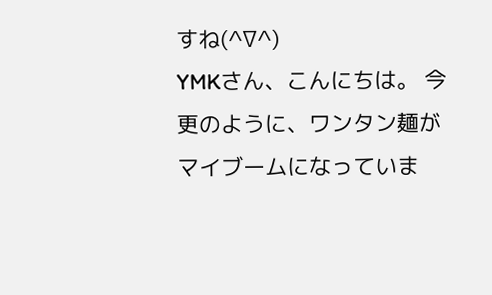すね(^∇^)
YMKさん、こんにちは。 今更のように、ワンタン麺がマイブームになっていま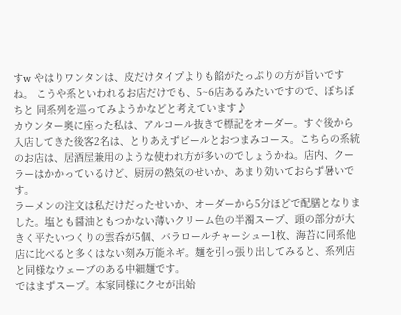すw やはりワンタンは、皮だけタイプよりも餡がたっぷりの方が旨いですね。 こうや系といわれるお店だけでも、5~6店あるみたいですので、ぼちぼちと 同系列を巡ってみようかなどと考えています♪
カウンター奥に座った私は、アルコール抜きで標記をオーダー。すぐ後から入店してきた後客2名は、とりあえずビールとおつまみコース。こちらの系統のお店は、居酒屋兼用のような使われ方が多いのでしょうかね。店内、クーラーはかかっているけど、厨房の熱気のせいか、あまり効いておらず暑いです。
ラーメンの注文は私だけだったせいか、オーダーから5分ほどで配膳となりました。塩とも醤油ともつかない薄いクリーム色の半濁スープ、頭の部分が大きく平たいつくりの雲呑が5個、バラロールチャーシュー1枚、海苔に同系他店に比べると多くはない刻み万能ネギ。麺を引っ張り出してみると、系列店と同様なウェーブのある中細麺です。
ではまずスープ。本家同様にクセが出始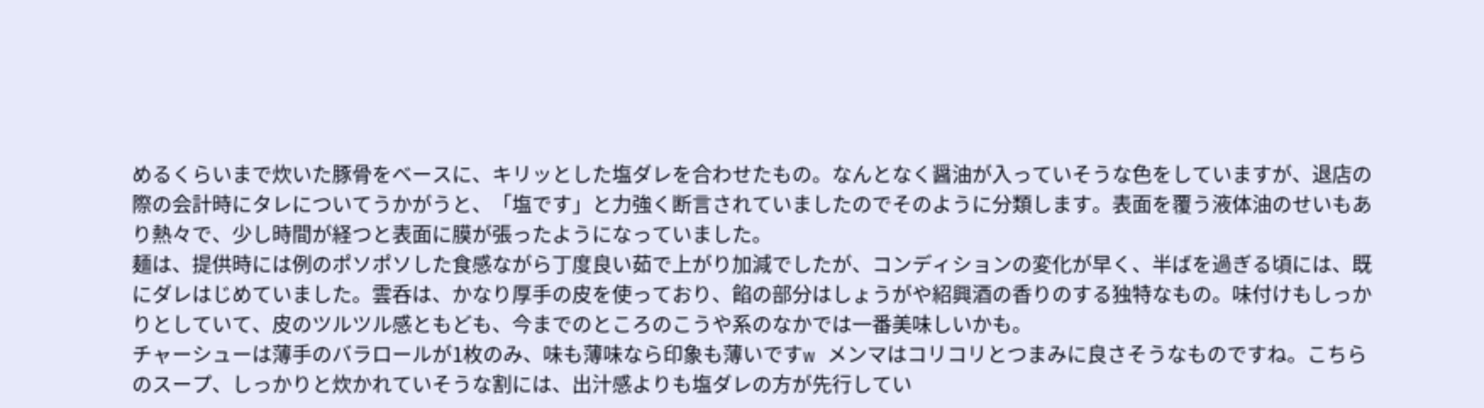めるくらいまで炊いた豚骨をベースに、キリッとした塩ダレを合わせたもの。なんとなく醤油が入っていそうな色をしていますが、退店の際の会計時にタレについてうかがうと、「塩です」と力強く断言されていましたのでそのように分類します。表面を覆う液体油のせいもあり熱々で、少し時間が経つと表面に膜が張ったようになっていました。
麺は、提供時には例のポソポソした食感ながら丁度良い茹で上がり加減でしたが、コンディションの変化が早く、半ばを過ぎる頃には、既にダレはじめていました。雲呑は、かなり厚手の皮を使っており、餡の部分はしょうがや紹興酒の香りのする独特なもの。味付けもしっかりとしていて、皮のツルツル感ともども、今までのところのこうや系のなかでは一番美味しいかも。
チャーシューは薄手のバラロールが1枚のみ、味も薄味なら印象も薄いですw メンマはコリコリとつまみに良さそうなものですね。こちらのスープ、しっかりと炊かれていそうな割には、出汁感よりも塩ダレの方が先行してい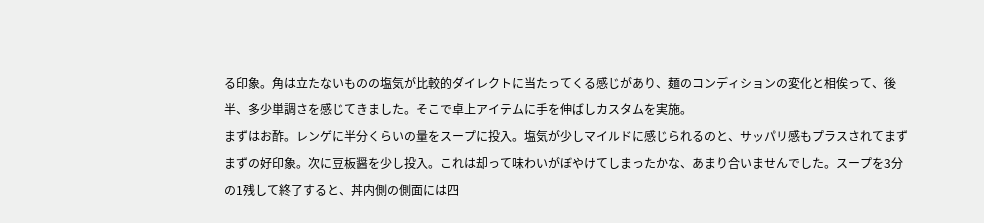る印象。角は立たないものの塩気が比較的ダイレクトに当たってくる感じがあり、麺のコンディションの変化と相俟って、後半、多少単調さを感じてきました。そこで卓上アイテムに手を伸ばしカスタムを実施。
まずはお酢。レンゲに半分くらいの量をスープに投入。塩気が少しマイルドに感じられるのと、サッパリ感もプラスされてまずまずの好印象。次に豆板醤を少し投入。これは却って味わいがぼやけてしまったかな、あまり合いませんでした。スープを3分の1残して終了すると、丼内側の側面には四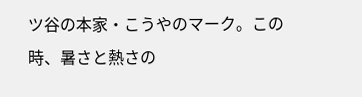ツ谷の本家・こうやのマーク。この時、暑さと熱さの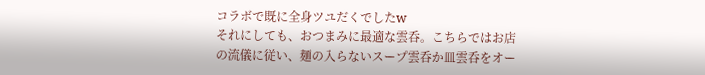コラボで既に全身ツユだくでしたw
それにしても、おつまみに最適な雲呑。こちらではお店の流儀に従い、麺の入らないスープ雲呑か皿雲呑をオー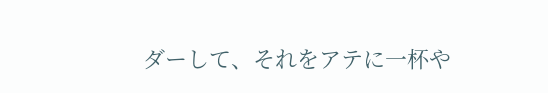ダーして、それをアテに一杯や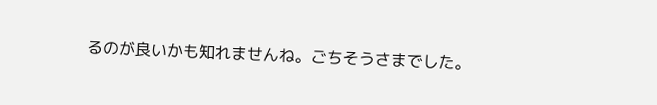るのが良いかも知れませんね。ごちそうさまでした。